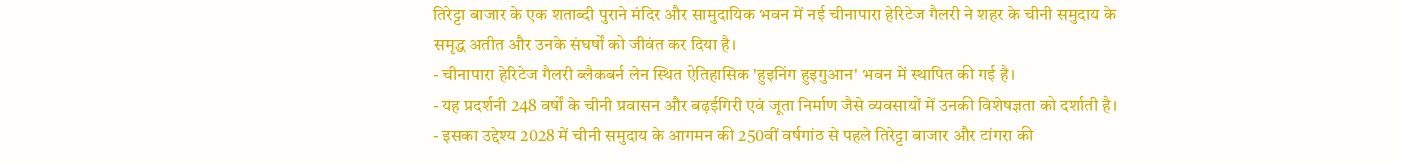तिरेट्टा बाजार के एक शताब्दी पुराने मंदिर और सामुदायिक भवन में नई चीनापारा हेरिटेज गैलरी ने शहर के चीनी समुदाय के समृद्ध अतीत और उनके संघर्षों को जीवंत कर दिया है।
- चीनापारा हेरिटेज गैलरी ब्लैकबर्न लेन स्थित ऐतिहासिक 'हुइनिंग हुइगुआन' भवन में स्थापित की गई है।
- यह प्रदर्शनी 248 वर्षों के चीनी प्रवासन और बढ़ईगिरी एवं जूता निर्माण जैसे व्यवसायों में उनकी विशेषज्ञता को दर्शाती है।
- इसका उद्देश्य 2028 में चीनी समुदाय के आगमन की 250वीं वर्षगांठ से पहले तिरेट्टा बाजार और टांगरा की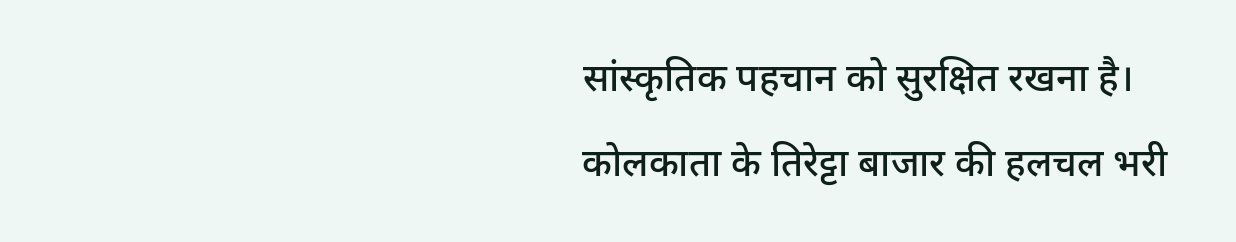सांस्कृतिक पहचान को सुरक्षित रखना है।
कोलकाता के तिरेट्टा बाजार की हलचल भरी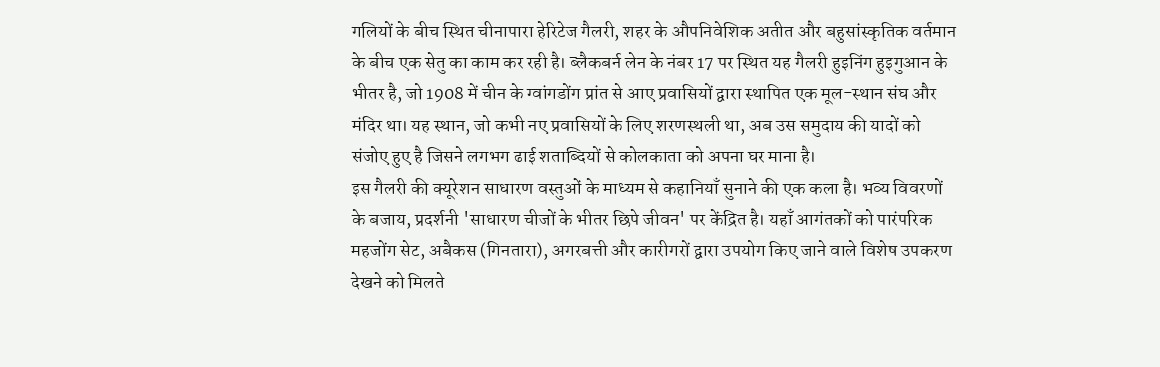गलियों के बीच स्थित चीनापारा हेरिटेज गैलरी, शहर के औपनिवेशिक अतीत और बहुसांस्कृतिक वर्तमान के बीच एक सेतु का काम कर रही है। ब्लैकबर्न लेन के नंबर 17 पर स्थित यह गैलरी हुइनिंग हुइगुआन के भीतर है, जो 1908 में चीन के ग्वांगडोंग प्रांत से आए प्रवासियों द्वारा स्थापित एक मूल-स्थान संघ और मंदिर था। यह स्थान, जो कभी नए प्रवासियों के लिए शरणस्थली था, अब उस समुदाय की यादों को संजोए हुए है जिसने लगभग ढाई शताब्दियों से कोलकाता को अपना घर माना है।
इस गैलरी की क्यूरेशन साधारण वस्तुओं के माध्यम से कहानियाँ सुनाने की एक कला है। भव्य विवरणों के बजाय, प्रदर्शनी 'साधारण चीजों के भीतर छिपे जीवन' पर केंद्रित है। यहाँ आगंतकों को पारंपरिक महजोंग सेट, अबैकस (गिनतारा), अगरबत्ती और कारीगरों द्वारा उपयोग किए जाने वाले विशेष उपकरण देखने को मिलते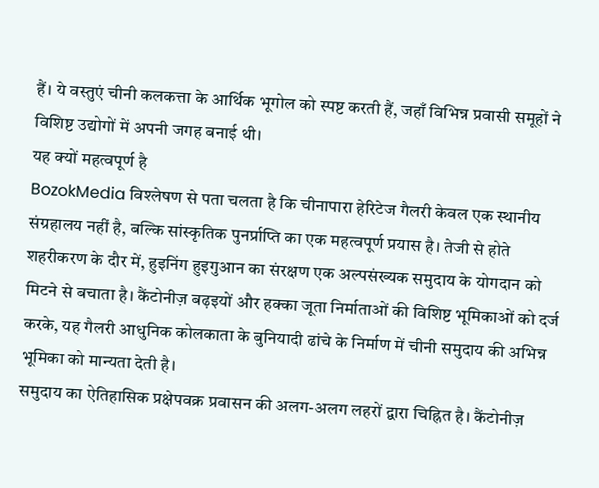हैं। ये वस्तुएं चीनी कलकत्ता के आर्थिक भूगोल को स्पष्ट करती हैं, जहाँ विभिन्न प्रवासी समूहों ने विशिष्ट उद्योगों में अपनी जगह बनाई थी।
यह क्यों महत्वपूर्ण है
BozokMedia विश्लेषण से पता चलता है कि चीनापारा हेरिटेज गैलरी केवल एक स्थानीय संग्रहालय नहीं है, बल्कि सांस्कृतिक पुनर्प्राप्ति का एक महत्वपूर्ण प्रयास है। तेजी से होते शहरीकरण के दौर में, हुइनिंग हुइगुआन का संरक्षण एक अल्पसंख्यक समुदाय के योगदान को मिटने से बचाता है। कैंटोनीज़ बढ़इयों और हक्का जूता निर्माताओं की विशिष्ट भूमिकाओं को दर्ज करके, यह गैलरी आधुनिक कोलकाता के बुनियादी ढांचे के निर्माण में चीनी समुदाय की अभिन्न भूमिका को मान्यता देती है।
समुदाय का ऐतिहासिक प्रक्षेपवक्र प्रवासन की अलग-अलग लहरों द्वारा चिह्नित है। कैंटोनीज़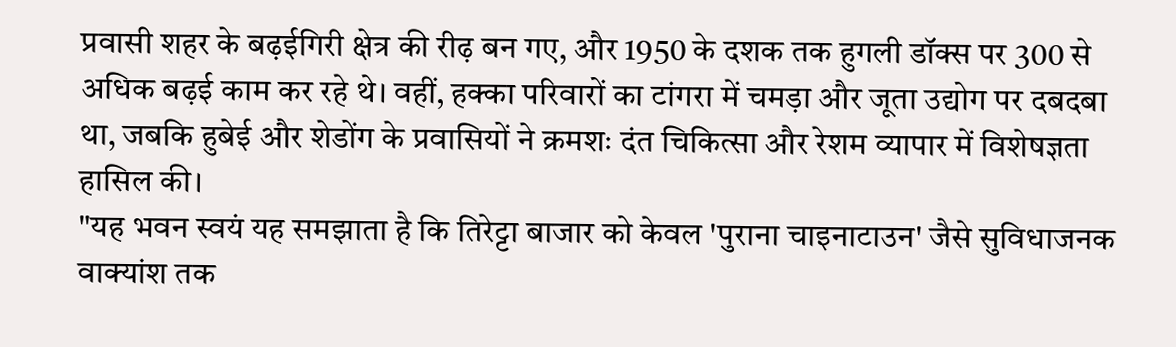प्रवासी शहर के बढ़ईगिरी क्षेत्र की रीढ़ बन गए, और 1950 के दशक तक हुगली डॉक्स पर 300 से अधिक बढ़ई काम कर रहे थे। वहीं, हक्का परिवारों का टांगरा में चमड़ा और जूता उद्योग पर दबदबा था, जबकि हुबेई और शेडोंग के प्रवासियों ने क्रमशः दंत चिकित्सा और रेशम व्यापार में विशेषज्ञता हासिल की।
"यह भवन स्वयं यह समझाता है कि तिरेट्टा बाजार को केवल 'पुराना चाइनाटाउन' जैसे सुविधाजनक वाक्यांश तक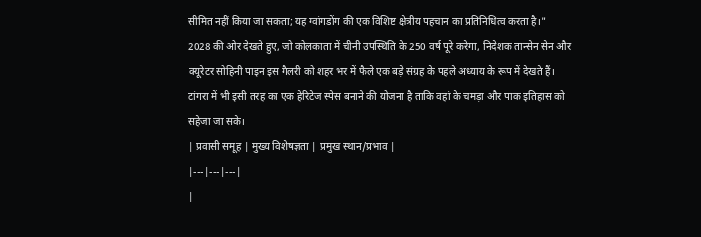सीमित नहीं किया जा सकता; यह ग्वांगडोंग की एक विशिष्ट क्षेत्रीय पहचान का प्रतिनिधित्व करता है।"
2028 की ओर देखते हुए, जो कोलकाता में चीनी उपस्थिति के 250 वर्ष पूरे करेगा, निदेशक तान्सेन सेन और क्यूरेटर सोहिनी पाइन इस गैलरी को शहर भर में फैले एक बड़े संग्रह के पहले अध्याय के रूप में देखते हैं। टांगरा में भी इसी तरह का एक हेरिटेज स्पेस बनाने की योजना है ताकि वहां के चमड़ा और पाक इतिहास को सहेजा जा सके।
| प्रवासी समूह | मुख्य विशेषज्ञता | प्रमुख स्थान/प्रभाव |
|---|---|---|
|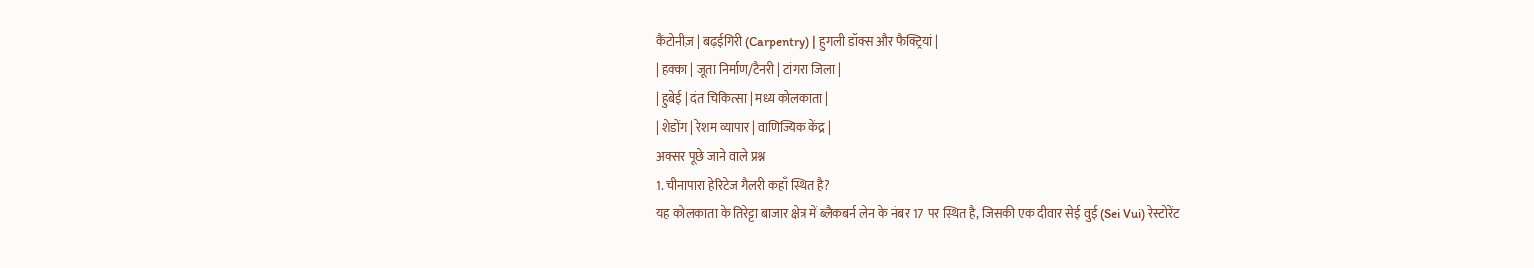कैंटोनीज़ | बढ़ईगिरी (Carpentry) | हुगली डॉक्स और फैक्ट्रियां |
| हक्का | जूता निर्माण/टैनरी | टांगरा जिला |
| हुबेई | दंत चिकित्सा | मध्य कोलकाता |
| शेडोंग | रेशम व्यापार | वाणिज्यिक केंद्र |
अक्सर पूछे जाने वाले प्रश्न
1. चीनापारा हेरिटेज गैलरी कहाँ स्थित है?
यह कोलकाता के तिरेट्टा बाजार क्षेत्र में ब्लैकबर्न लेन के नंबर 17 पर स्थित है, जिसकी एक दीवार सेई वुई (Sei Vui) रेस्टोरेंट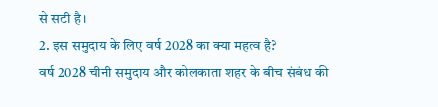से सटी है।
2. इस समुदाय के लिए वर्ष 2028 का क्या महत्व है?
वर्ष 2028 चीनी समुदाय और कोलकाता शहर के बीच संबंध की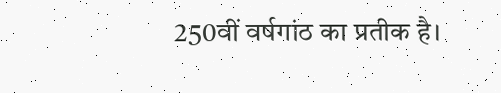250वीं वर्षगांठ का प्रतीक है।